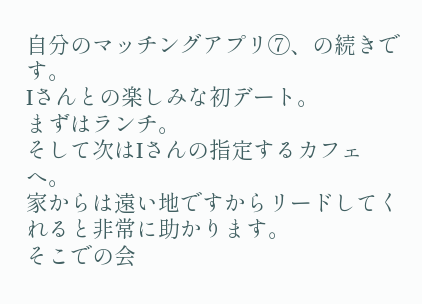自分のマッチングアプリ⑦、の続きです。
Iさんとの楽しみな初デート。
まずはランチ。
そして次はIさんの指定するカフェへ。
家からは遠い地ですからリードしてくれると非常に助かります。
そこでの会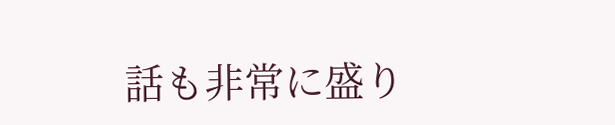話も非常に盛り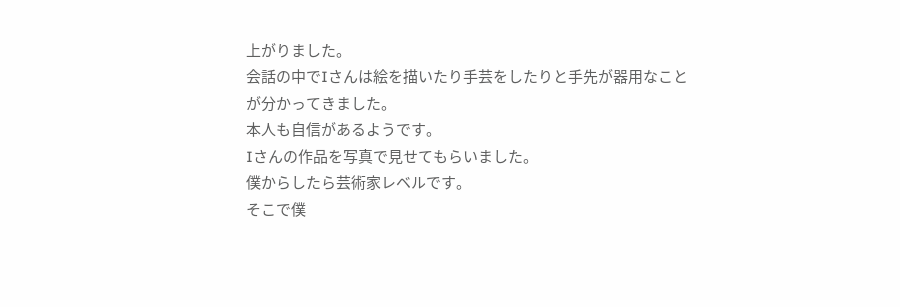上がりました。
会話の中でIさんは絵を描いたり手芸をしたりと手先が器用なことが分かってきました。
本人も自信があるようです。
Iさんの作品を写真で見せてもらいました。
僕からしたら芸術家レベルです。
そこで僕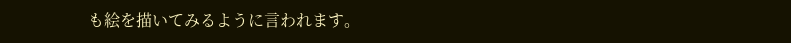も絵を描いてみるように言われます。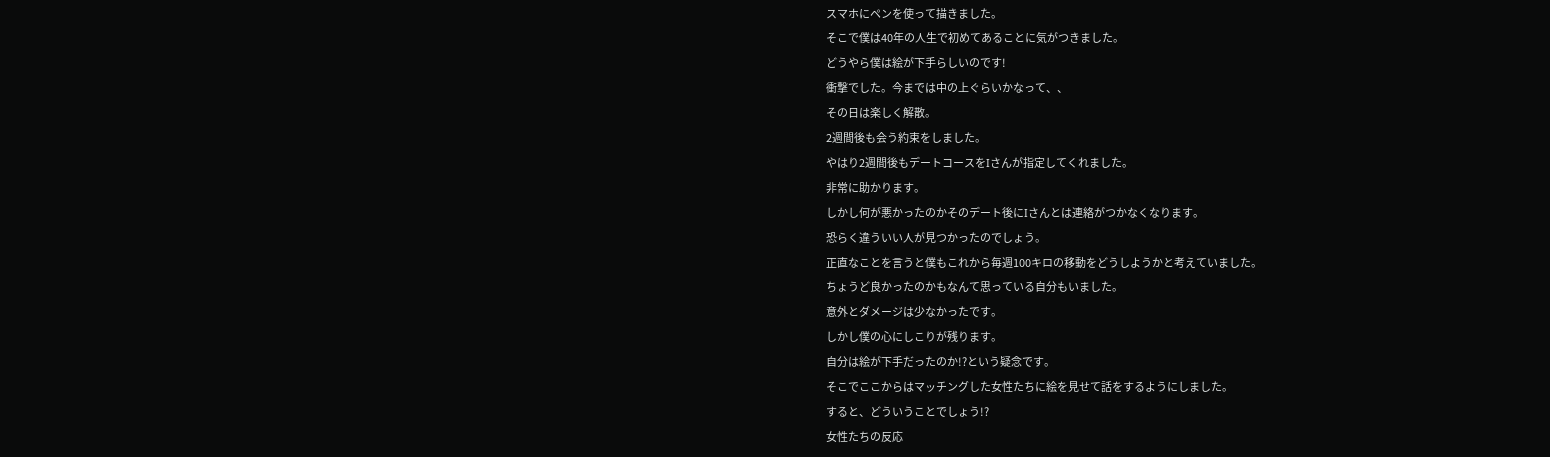スマホにペンを使って描きました。
そこで僕は40年の人生で初めてあることに気がつきました。
どうやら僕は絵が下手らしいのです!
衝撃でした。今までは中の上ぐらいかなって、、
その日は楽しく解散。
2週間後も会う約束をしました。
やはり2週間後もデートコースをIさんが指定してくれました。
非常に助かります。
しかし何が悪かったのかそのデート後にIさんとは連絡がつかなくなります。
恐らく違ういい人が見つかったのでしょう。
正直なことを言うと僕もこれから毎週100キロの移動をどうしようかと考えていました。
ちょうど良かったのかもなんて思っている自分もいました。
意外とダメージは少なかったです。
しかし僕の心にしこりが残ります。
自分は絵が下手だったのか!?という疑念です。
そこでここからはマッチングした女性たちに絵を見せて話をするようにしました。
すると、どういうことでしょう!?
女性たちの反応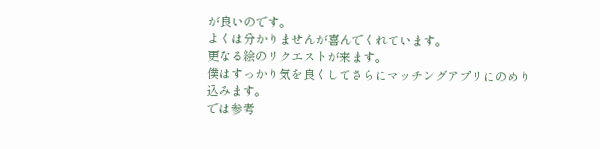が良いのです。
よくは分かりませんが喜んでくれています。
更なる絵のリクエストが来ます。
僕はすっかり気を良くしてさらにマッチングアプリにのめり込みます。
では参考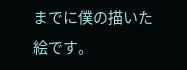までに僕の描いた絵です。